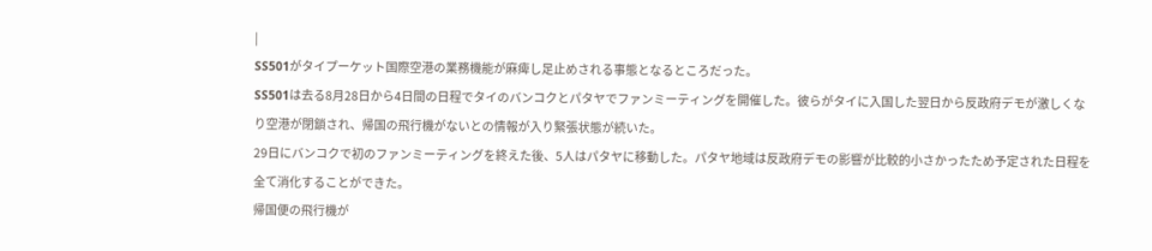|
SS501がタイプーケット国際空港の業務機能が麻痺し足止めされる事態となるところだった。
SS501は去る8月28日から4日間の日程でタイのバンコクとパタヤでファンミーティングを開催した。彼らがタイに入国した翌日から反政府デモが激しくなり空港が閉鎖され、帰国の飛行機がないとの情報が入り緊張状態が続いた。
29日にバンコクで初のファンミーティングを終えた後、5人はパタヤに移動した。パタヤ地域は反政府デモの影響が比較的小さかったため予定された日程を全て消化することができた。
帰国便の飛行機が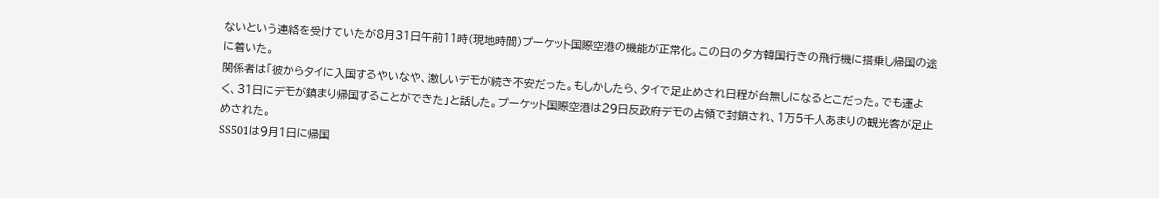ないという連絡を受けていたが8月31日午前11時(現地時間)プーケット国際空港の機能が正常化。この日の夕方韓国行きの飛行機に搭乗し帰国の途に着いた。
関係者は「彼からタイに入国するやいなや、激しいデモが続き不安だった。もしかしたら、タイで足止めされ日程が台無しになるとこだった。でも運よく、31日にデモが鎮まり帰国することができた」と話した。プーケット国際空港は29日反政府デモの占領で封鎖され、1万5千人あまりの観光客が足止めされた。
SS501は9月1日に帰国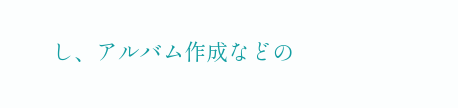し、アルバム作成などの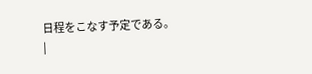日程をこなす予定である。
|